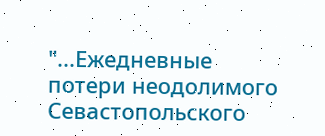"...Ежедневные потери неодолимого Севастопольского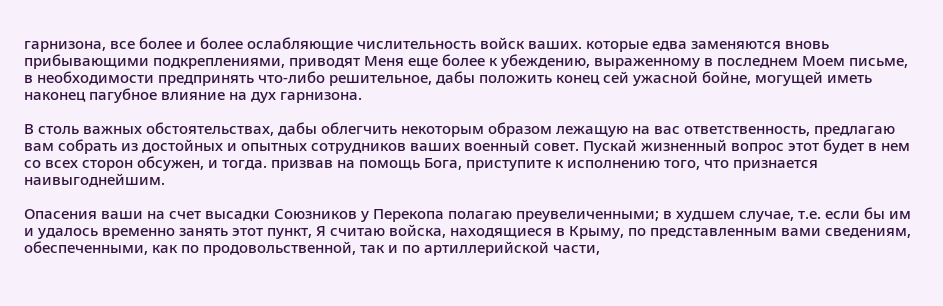гарнизона, все более и более ослабляющие числительность войск ваших. которые едва заменяются вновь прибывающими подкреплениями, приводят Меня еще более к убеждению, выраженному в последнем Моем письме, в необходимости предпринять что-либо решительное, дабы положить конец сей ужасной бойне, могущей иметь наконец пагубное влияние на дух гарнизона.

В столь важных обстоятельствах, дабы облегчить некоторым образом лежащую на вас ответственность, предлагаю вам собрать из достойных и опытных сотрудников ваших военный совет. Пускай жизненный вопрос этот будет в нем со всех сторон обсужен, и тогда. призвав на помощь Бога, приступите к исполнению того, что признается наивыгоднейшим.

Опасения ваши на счет высадки Союзников у Перекопа полагаю преувеличенными; в худшем случае, т.е. если бы им и удалось временно занять этот пункт, Я считаю войска, находящиеся в Крыму, по представленным вами сведениям, обеспеченными, как по продовольственной, так и по артиллерийской части,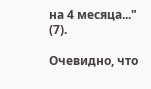на 4 месяца..." (7).

Очевидно, что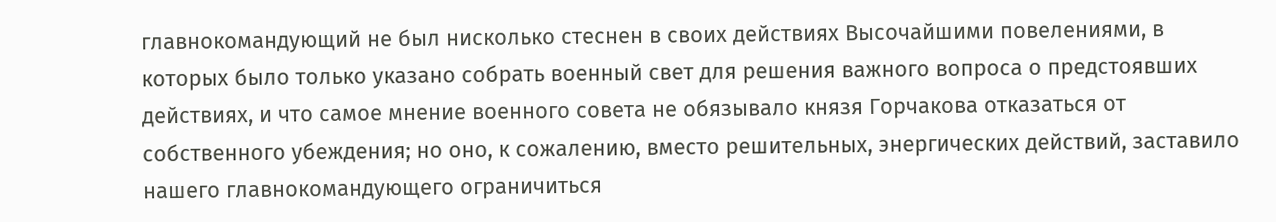главнокомандующий не был нисколько стеснен в своих действиях Высочайшими повелениями, в которых было только указано собрать военный свет для решения важного вопроса о предстоявших действиях, и что самое мнение военного совета не обязывало князя Горчакова отказаться от собственного убеждения; но оно, к сожалению, вместо решительных, энергических действий, заставило нашего главнокомандующего ограничиться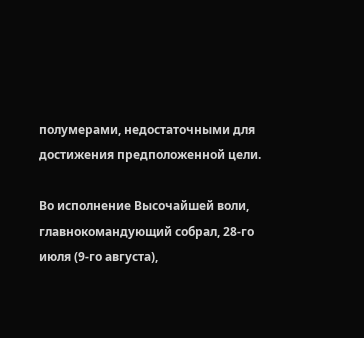полумерами, недостаточными для достижения предположенной цели.

Во исполнение Высочайшей воли, главнокомандующий собрал, 28-го июля (9-го августа),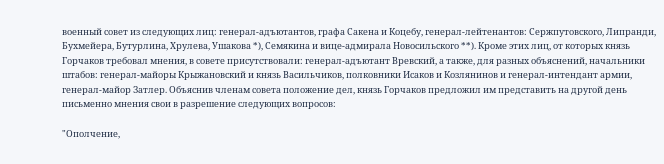военный совет из следующих лиц: генерал-адъютантов, графа Сакена и Коцебу, генерал-лейтенантов: Сержпутовского, Липранди, Бухмейера, Бутурлина, Хрулева, Ушакова *), Семякина и вице-адмирала Новосильского **). Кроме этих лиц, от которых князь Горчаков требовал мнения, в совете присутствовали: генерал-адъютант Вревский, а также, для разных объяснений, начальники штабов: генерал-майоры Крыжановский и князь Васильчиков, полковники Исаков и Козлянинов и генерал-интендант армии, генерал-майор Затлер. Объяснив членам совета положение дел, князь Горчаков предложил им представить на другой день письменно мнения свои в разрешение следующих вопросов:

"Ополчение,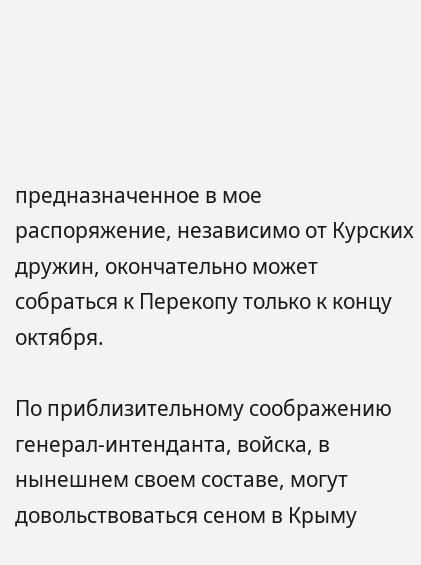предназначенное в мое распоряжение, независимо от Курских дружин, окончательно может собраться к Перекопу только к концу октября.

По приблизительному соображению генерал-интенданта, войска, в нынешнем своем составе, могут довольствоваться сеном в Крыму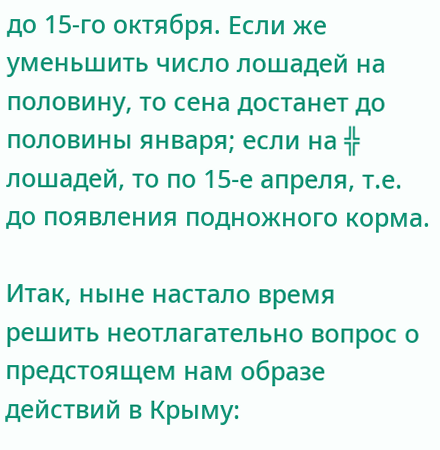до 15-го октября. Если же уменьшить число лошадей на половину, то сена достанет до половины января; если на ╬ лошадей, то по 15-е апреля, т.е. до появления подножного корма.

Итак, ныне настало время решить неотлагательно вопрос о предстоящем нам образе действий в Крыму: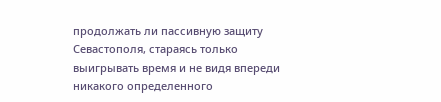продолжать ли пассивную защиту Севастополя, стараясь только выигрывать время и не видя впереди никакого определенного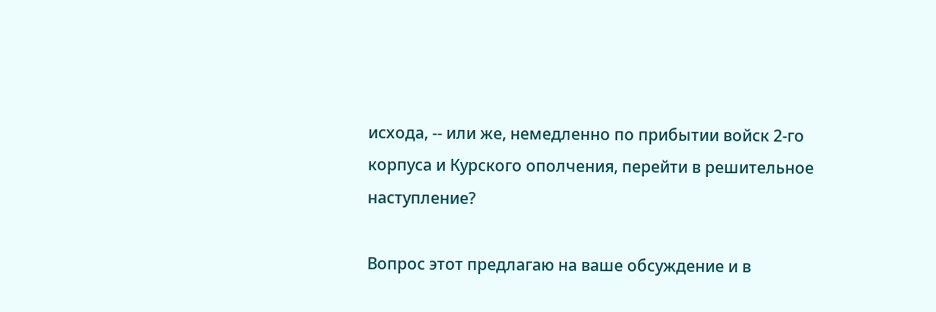исхода, -- или же, немедленно по прибытии войск 2-го корпуса и Курского ополчения, перейти в решительное наступление?

Вопрос этот предлагаю на ваше обсуждение и в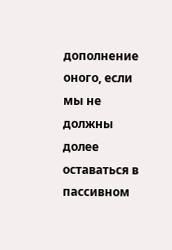дополнение оного, если мы не должны долее оставаться в пассивном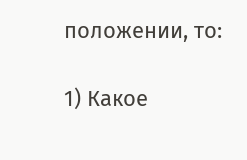положении, то:

1) Какое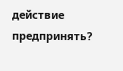действие предпринять?